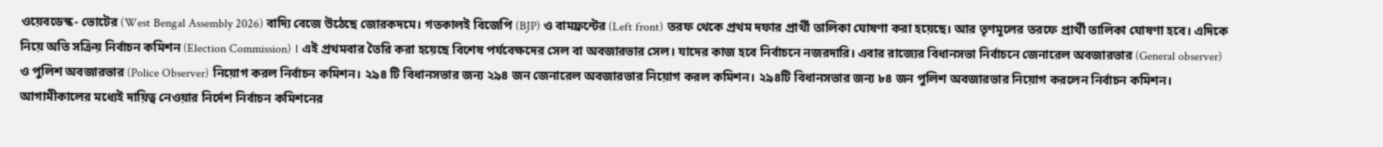ওয়েবডেস্ক- ভোটের (West Bengal Assembly 2026) বাদ্যি বেজে উঠেছে জোরকদমে। গতকালই বিজেপি (BJP) ও বামফ্রন্টের (Left front) তরফ থেকে প্রথম দফার প্রার্থী তালিকা ঘোষণা করা হয়েছে। আর তৃণমূলের তরফে প্রার্থী তালিকা ঘোষণা হবে। এদিকে নিয়ে অতি সক্রিয় নির্বাচন কমিশন (Election Commission) । এই প্রথমবার তৈরি করা হয়েছে বিশেষ পর্যবেক্ষদের সেল বা অবজারভার সেল। যাদের কাজ হবে নির্বাচনে নজরদারি। এবার রাজ্যের বিধানসভা নির্বাচনে জেনারেল অবজারভার (General observer) ও পুলিশ অবজারভার (Police Observer) নিয়োগ করল নির্বাচন কমিশন। ২৯৪ টি বিধানসভার জন্য ২৯৪ জন জেনারেল অবজারভার নিয়োগ করল কমিশন। ২৯৪টি বিধানসভার জন্য ৮৪ জন পুলিশ অবজারভার নিয়োগ করলেন নির্বাচন কমিশন। আগামীকালের মধ্যেই দায়িত্ব নেওয়ার নির্দেশ নির্বাচন কমিশনের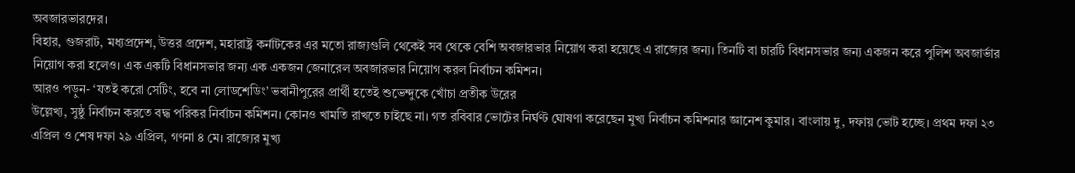অবজারভারদের।
বিহার, গুজরাট, মধ্যপ্রদেশ, উত্তর প্রদেশ, মহারাষ্ট্র কর্নাটকের এর মতো রাজ্যগুলি থেকেই সব থেকে বেশি অবজারভার নিয়োগ করা হয়েছে এ রাজ্যের জন্য। তিনটি বা চারটি বিধানসভার জন্য একজন করে পুলিশ অবজার্ভার নিয়োগ করা হলেও। এক একটি বিধানসভার জন্য এক একজন জেনারেল অবজারভার নিয়োগ করল নির্বাচন কমিশন।
আরও পড়ুন- ‘যতই করো সেটিং, হবে না লোডশেডিং’ ভবানীপুরের প্রার্থী হতেই শুভেন্দুকে খোঁচা প্রতীক উরের
উল্লেখ্য, সুষ্ঠু নির্বাচন করতে বদ্ধ পরিকর নির্বাচন কমিশন। কোনও খামতি রাখতে চাইছে না। গত রবিবার ভোটের নির্ঘণ্ট ঘোষণা করেছেন মুখ্য নির্বাচন কমিশনার জ্ঞানেশ কুমার। বাংলায় দু, দফায় ভোট হচ্ছে। প্রথম দফা ২৩ এপ্রিল ও শেষ দফা ২৯ এপ্রিল, গণনা ৪ মে। রাজ্যের মুখ্য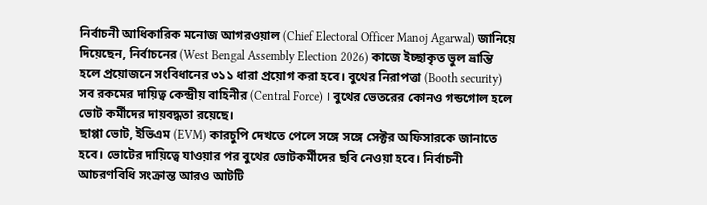নির্বাচনী আধিকারিক মনোজ আগরওয়াল (Chief Electoral Officer Manoj Agarwal) জানিয়ে দিয়েছেন, নির্বাচনের (West Bengal Assembly Election 2026) কাজে ইচ্ছাকৃত ভুল ভ্রান্তি হলে প্রয়োজনে সংবিধানের ৩১১ ধারা প্রয়োগ করা হবে। বুথের নিরাপত্তা (Booth security) সব রকমের দায়িত্ব কেন্দ্রীয় বাহিনীর (Central Force) । বুথের ভেতরের কোনও গন্ডগোল হলে ভোট কর্মীদের দায়বদ্ধতা রয়েছে।
ছাপ্পা ভোট, ইভিএম (EVM) কারচুপি দেখতে পেলে সঙ্গে সঙ্গে সেক্টর অফিসারকে জানাতে হবে। ভোটের দায়িত্বে যাওয়ার পর বুথের ভোটকর্মীদের ছবি নেওয়া হবে। নির্বাচনী আচরণবিধি সংক্রান্ত আরও আটটি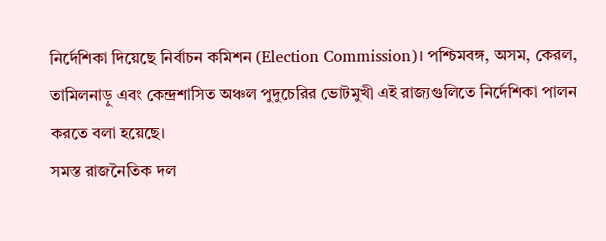নির্দেশিকা দিয়েছে নির্বাচন কমিশন (Election Commission)। পশ্চিমবঙ্গ, অসম, কেরল, তামিলনাড়ু এবং কেন্দ্রশাসিত অঞ্চল পুদুচেরির ভোটমুখী এই রাজ্যগুলিতে নির্দেশিকা পালন করতে বলা হয়েছে।
সমস্ত রাজনৈতিক দল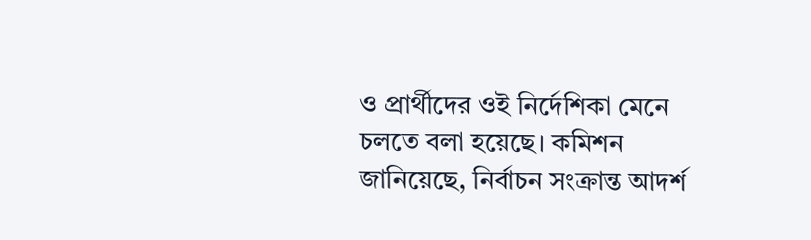ও প্রার্থীদের ওই নির্দেশিকা মেনে চলতে বলা হয়েছে। কমিশন জানিয়েছে, নির্বাচন সংক্রান্ত আদর্শ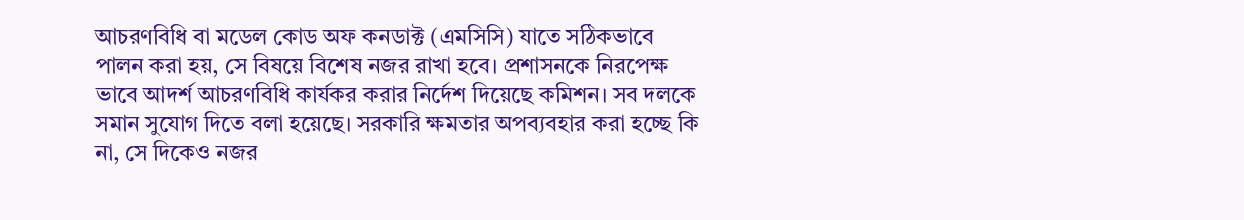আচরণবিধি বা মডেল কোড অফ কনডাক্ট (এমসিসি) যাতে সঠিকভাবে পালন করা হয়, সে বিষয়ে বিশেষ নজর রাখা হবে। প্রশাসনকে নিরপেক্ষ ভাবে আদর্শ আচরণবিধি কার্যকর করার নির্দেশ দিয়েছে কমিশন। সব দলকে সমান সুযোগ দিতে বলা হয়েছে। সরকারি ক্ষমতার অপব্যবহার করা হচ্ছে কি না, সে দিকেও নজর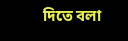দিতে বলা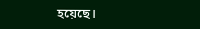হয়েছে।